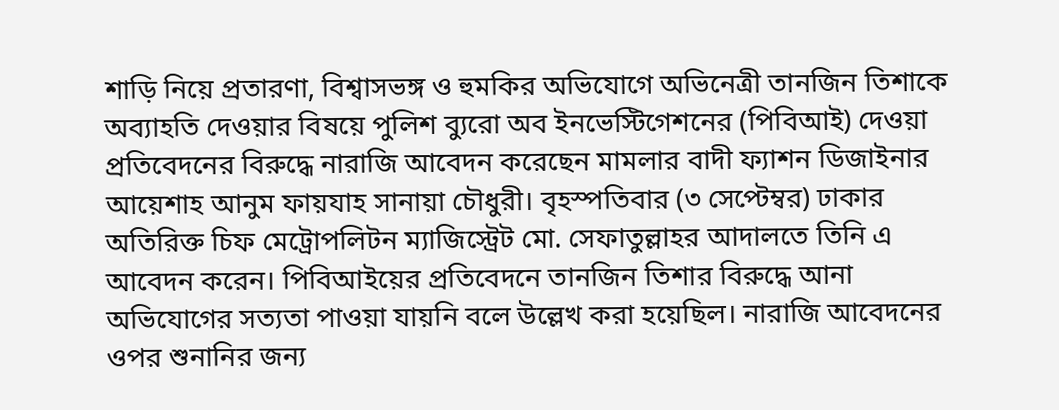শাড়ি নিয়ে প্রতারণা, বিশ্বাসভঙ্গ ও হুমকির অভিযোগে অভিনেত্রী তানজিন তিশাকে অব্যাহতি দেওয়ার বিষয়ে পুলিশ ব্যুরো অব ইনভেস্টিগেশনের (পিবিআই) দেওয়া প্রতিবেদনের বিরুদ্ধে নারাজি আবেদন করেছেন মামলার বাদী ফ্যাশন ডিজাইনার আয়েশাহ আনুম ফায়যাহ সানায়া চৌধুরী। বৃহস্পতিবার (৩ সেপ্টেম্বর) ঢাকার অতিরিক্ত চিফ মেট্রোপলিটন ম্যাজিস্ট্রেট মো. সেফাতুল্লাহর আদালতে তিনি এ আবেদন করেন। পিবিআইয়ের প্রতিবেদনে তানজিন তিশার বিরুদ্ধে আনা অভিযোগের সত্যতা পাওয়া যায়নি বলে উল্লেখ করা হয়েছিল। নারাজি আবেদনের ওপর শুনানির জন্য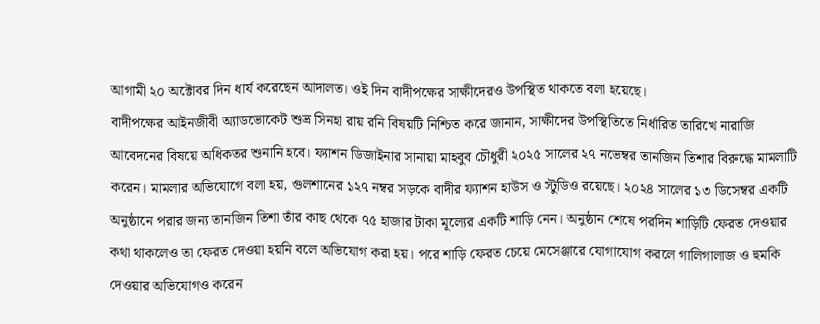আগামী ২০ অক্টোবর দিন ধার্য করেছেন আদালত। ওই দিন বাদীপক্ষের সাক্ষীদেরও উপস্থিত থাকতে বলা হয়েছে।
বাদীপক্ষের আইনজীবী অ্যাডভোকেট শুভ্র সিনহা রায় রনি বিষয়টি নিশ্চিত করে জানান, সাক্ষীদের উপস্থিতিতে নির্ধারিত তারিখে নারাজি আবেদনের বিষয়ে অধিকতর শুনানি হবে। ফ্যাশন ডিজাইনার সানায়া মাহবুব চৌধুরী ২০২৫ সালের ২৭ নভেম্বর তানজিন তিশার বিরুদ্ধে মামলাটি করেন। মামলার অভিযোগে বলা হয়, গুলশানের ১২৭ নম্বর সড়কে বাদীর ফ্যাশন হাউস ও স্টুডিও রয়েছে। ২০২৪ সালের ১৩ ডিসেম্বর একটি অনুষ্ঠানে পরার জন্য তানজিন তিশা তাঁর কাছ থেকে ৭৫ হাজার টাকা মূল্যের একটি শাড়ি নেন। অনুষ্ঠান শেষে পরদিন শাড়িটি ফেরত দেওয়ার কথা থাকলেও তা ফেরত দেওয়া হয়নি বলে অভিযোগ করা হয়। পরে শাড়ি ফেরত চেয়ে মেসেঞ্জারে যোগাযোগ করলে গালিগালাজ ও হুমকি দেওয়ার অভিযোগও করেন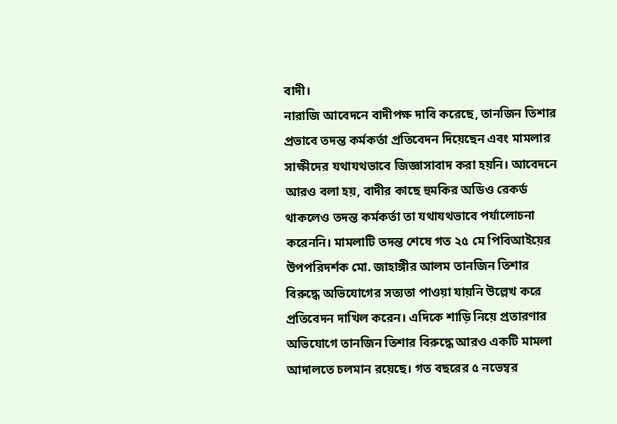বাদী।
নারাজি আবেদনে বাদীপক্ষ দাবি করেছে, তানজিন তিশার প্রভাবে তদন্ত কর্মকর্তা প্রতিবেদন দিয়েছেন এবং মামলার সাক্ষীদের যথাযথভাবে জিজ্ঞাসাবাদ করা হয়নি। আবেদনে আরও বলা হয়, বাদীর কাছে হুমকির অডিও রেকর্ড থাকলেও তদন্ত কর্মকর্তা তা যথাযথভাবে পর্যালোচনা করেননি। মামলাটি তদন্ত শেষে গত ২৫ মে পিবিআইয়ের উপপরিদর্শক মো. জাহাঙ্গীর আলম তানজিন তিশার বিরুদ্ধে অভিযোগের সত্যতা পাওয়া যায়নি উল্লেখ করে প্রতিবেদন দাখিল করেন। এদিকে শাড়ি নিয়ে প্রতারণার অভিযোগে তানজিন তিশার বিরুদ্ধে আরও একটি মামলা আদালতে চলমান রয়েছে। গত বছরের ৫ নভেম্বর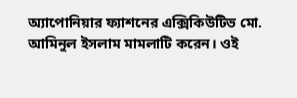অ্যাপোনিয়ার ফ্যাশনের এক্সিকিউটিভ মো. আমিনুল ইসলাম মামলাটি করেন। ওই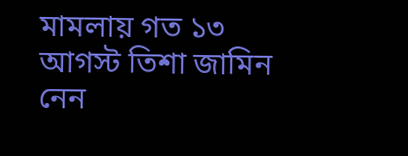মামলায় গত ১৩ আগস্ট তিশা জামিন নেন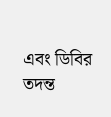এবং ডিবির তদন্ত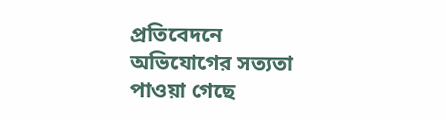প্রতিবেদনে অভিযোগের সত্যতা পাওয়া গেছে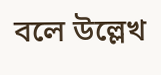বলে উল্লেখ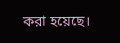করা হয়েছে।